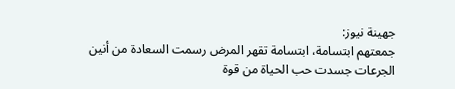جهينة نيوز:
جمعتهم ابتسامة، ابتسامة تقهر المرض رسمت السعادة من أنين الجرعات جسدت حب الحياة من قوة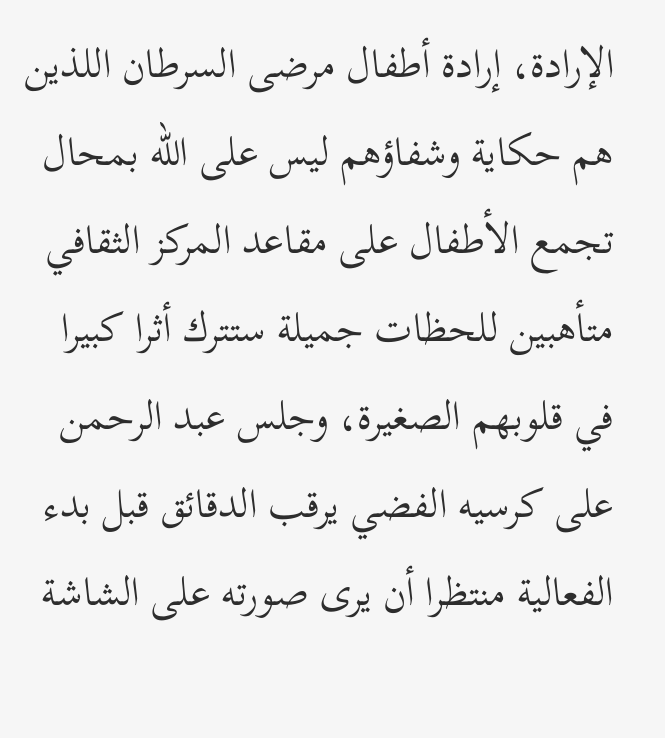الإرادة، إرادة أطفال مرضى السرطان اللذين هم حكاية وشفاؤهم ليس على الله بمحال
تجمع الأطفال على مقاعد المركز الثقافي متأهبين للحظات جميلة ستترك أثرا كبيرا في قلوبهم الصغيرة، وجلس عبد الرحمن على كرسيه الفضي يرقب الدقائق قبل بدء الفعالية منتظرا أن يرى صورته على الشاشة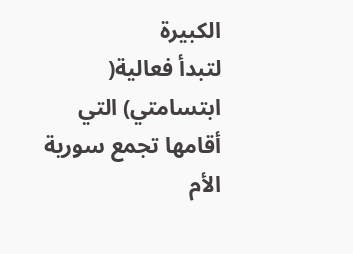الكبيرة
لتبدأ فعالية( ابتسامتي) التي أقامها تجمع سورية الأم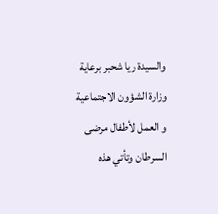والسيدة ريا شحبر برعاية وزارة الشؤون الاجتماعية و العمل لأطفال مرضى السرطان وتأتي هذه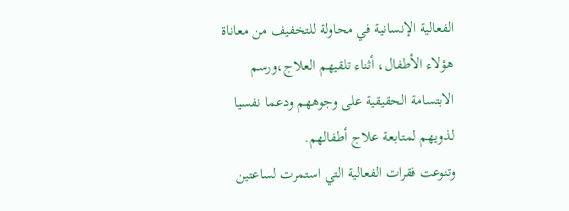الفعالية الإنسانية في محاولة للتخفيف من معاناة هؤلاء الأطفال، أثناء تلقيهم العلاج،ورسم الابتسامة الحقيقية على وجوههم ودعما نفسيا لذويهم لمتابعة علاج أطفالهم.
وتنوعت فقرات الفعالية التي استمرت لساعتين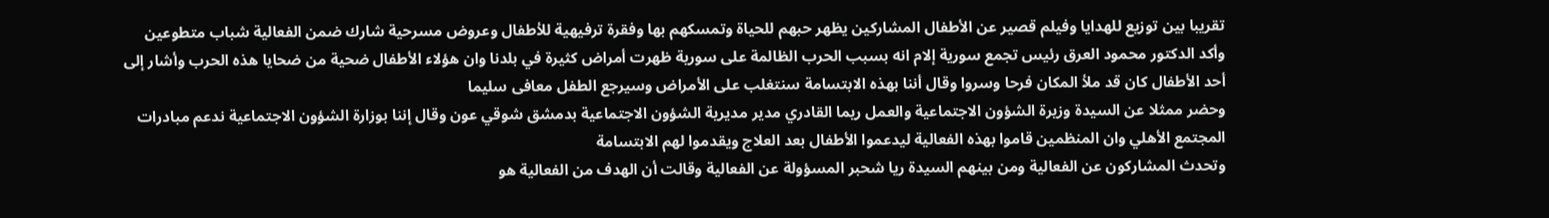تقريبا بين توزيع للهدايا وفيلم قصير عن الأطفال المشاركين يظهر حبهم للحياة وتمسكهم بها وفقرة ترفيهية للأطفال وعروض مسرحية شارك ضمن الفعالية شباب متطوعين
وأكد الدكتور محمود العرق رئيس تجمع سورية إلام انه بسبب الحرب الظالمة على سورية ظهرت أمراض كثيرة في بلدنا وان هؤلاء الأطفال ضحية من ضحايا هذه الحرب وأشار إلى أحد الأطفال كان قد ملأ المكان فرحا وسروا وقال أننا بهذه الابتسامة سنتغلب على الأمراض وسيرجع الطفل معافى سليما
وحضر ممثلا عن السيدة وزيرة الشؤون الاجتماعية والعمل ريما القادري مدير مديرية الشؤون الاجتماعية بدمشق شوقي عون وقال إننا بوزارة الشؤون الاجتماعية ندعم مبادرات المجتمع الأهلي وان المنظمين قاموا بهذه الفعالية ليدعموا الأطفال بعد العلاج ويقدموا لهم الابتسامة
وتحدث المشاركون عن الفعالية ومن بينهم السيدة ريا شحبر المسؤولة عن الفعالية وقالت أن الهدف من الفعالية هو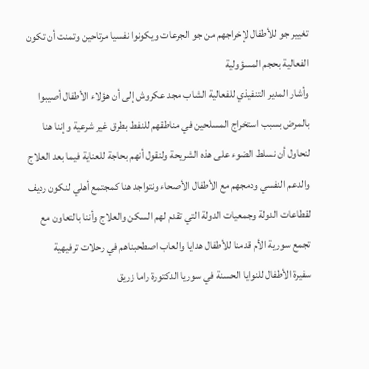تغيير جو للأطفال لإخراجهم من جو الجرعات ويكونوا نفسيا مرتاحين وتمنت أن تكون الفعالية بحجم المسؤولية
وأشار المدير التنفيذي للفعالية الشاب مجد عكروش إلى أن هؤلاء الأطفال أصيبوا بالمرض بسبب استخراج المسلحين في مناطقهم للنفط بطرق غير شرعية وإننا هنا لنحاول أن نسلط الضوء على هذه الشريحة ولنقول أنهم بحاجة للعناية فيما بعد العلاج والدعم النفسي ودمجهم مع الأطفال الأصحاء ونتواجد هنا كمجتمع أهلي لنكون رديف لقطاعات الدولة وجمعيات الدولة التي تقدم لهم السكن والعلاج وأننا بالتعاون مع تجمع سورية الأم قدمنا للأطفال هدايا والعاب اصطحبناهم في رحلات ترفيهية
سفيرة الأطفال للنوايا الحسنة في سوريا الدكتورة راما زريق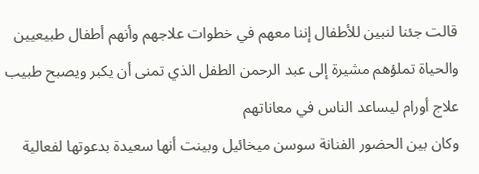قالت جئنا لنبين للأطفال إننا معهم في خطوات علاجهم وأنهم أطفال طبيعيين والحياة تملؤهم مشيرة إلى عبد الرحمن الطفل الذي تمنى أن يكبر ويصبح طبيب علاج أورام ليساعد الناس في معاناتهم
وكان بين الحضور الفنانة سوسن ميخائيل وبينت أنها سعيدة بدعوتها لفعالية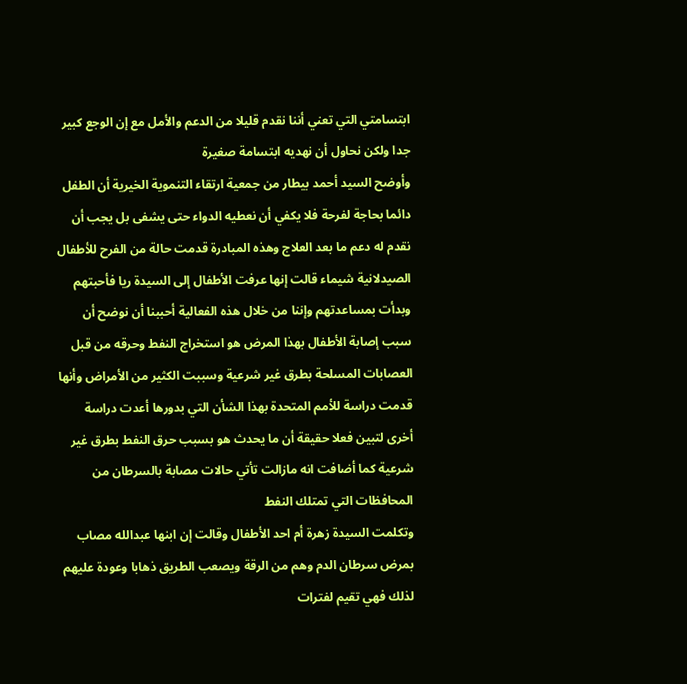ابتسامتي التي تعني أننا نقدم قليلا من الدعم والأمل مع إن الوجع كبير جدا ولكن نحاول أن نهديه ابتسامة صغيرة
وأوضح السيد أحمد بيطار من جمعية ارتقاء التنموية الخيرية أن الطفل دائما بحاجة لفرحة فلا يكفي أن نعطيه الدواء حتى يشفى بل يجب أن نقدم له دعم ما بعد العلاج وهذه المبادرة قدمت حالة من الفرح للأطفال
الصيدلانية شيماء قالت إنها عرفت الأطفال إلى السيدة ريا فأحبتهم وبدأت بمساعدتهم وإننا من خلال هذه الفعالية أحببنا أن نوضح أن سبب إصابة الأطفال بهذا المرض هو استخراج النفط وحرقه من قبل العصابات المسلحة بطرق غير شرعية وسببت الكثير من الأمراض وأنها قدمت دراسة للأمم المتحدة بهذا الشأن التي بدورها أعدت دراسة أخرى لتبين فعلا حقيقة أن ما يحدث هو بسبب حرق النفط بطرق غير شرعية كما أضافت انه مازالت تأتي حالات مصابة بالسرطان من المحافظات التي تمتلك النفط
وتكلمت السيدة زهرة أم احد الأطفال وقالت إن ابنها عبدالله مصاب بمرض سرطان الدم وهم من الرقة ويصعب الطريق ذهابا وعودة عليهم لذلك فهي تقيم لفترات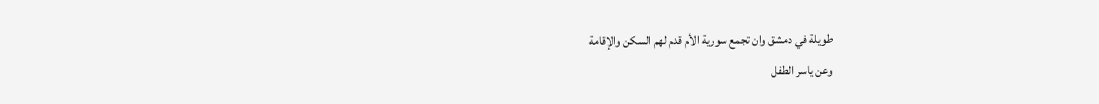طويلة في دمشق وان تجمع سورية الأم قدم لهم السكن والإقامة
وعن ياسر الطفل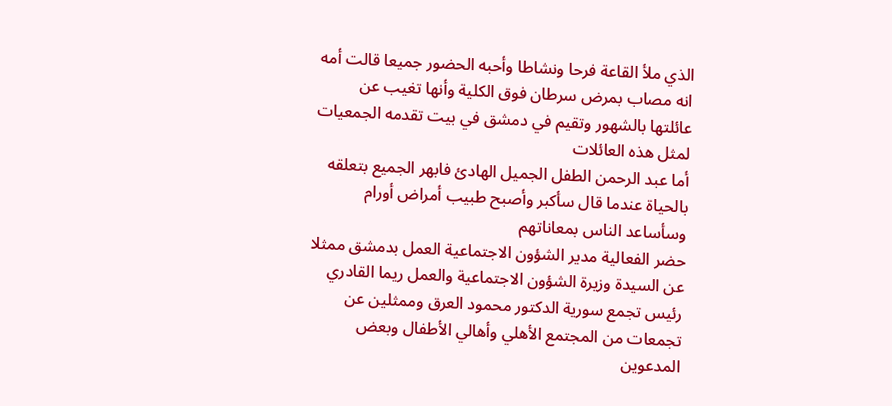الذي ملأ القاعة فرحا ونشاطا وأحبه الحضور جميعا قالت أمه انه مصاب بمرض سرطان فوق الكلية وأنها تغيب عن عائلتها بالشهور وتقيم في دمشق في بيت تقدمه الجمعيات لمثل هذه العائلات
أما عبد الرحمن الطفل الجميل الهادئ فابهر الجميع بتعلقه بالحياة عندما قال سأكبر وأصبح طبيب أمراض أورام وسأساعد الناس بمعاناتهم
حضر الفعالية مدير الشؤون الاجتماعية العمل بدمشق ممثلا عن السيدة وزيرة الشؤون الاجتماعية والعمل ريما القادري رئيس تجمع سورية الدكتور محمود العرق وممثلين عن تجمعات من المجتمع الأهلي وأهالي الأطفال وبعض المدعوين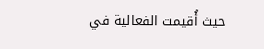حيث أُقيمت الفعالية في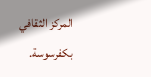المركز الثقافي بكفرسوسة.